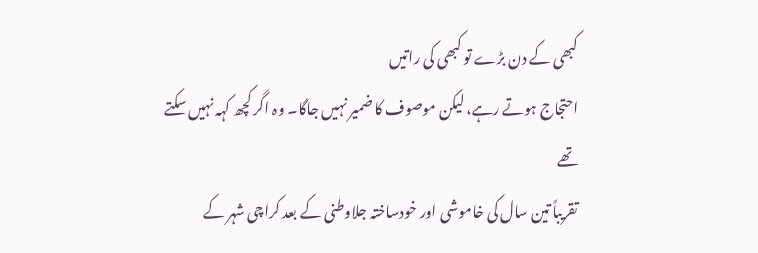کبھی کے دن بڑے تو کبھی کی راتیں
احتجاج ہوتے رہے، لیکن موصوف کا ضمیر نہیں جاگا۔ وہ اگر کچھ کہہ نہیں سکتے تھے
تقریباً تین سال کی خاموشی اور خودساختہ جلاوطنی کے بعد کراچی شہر کے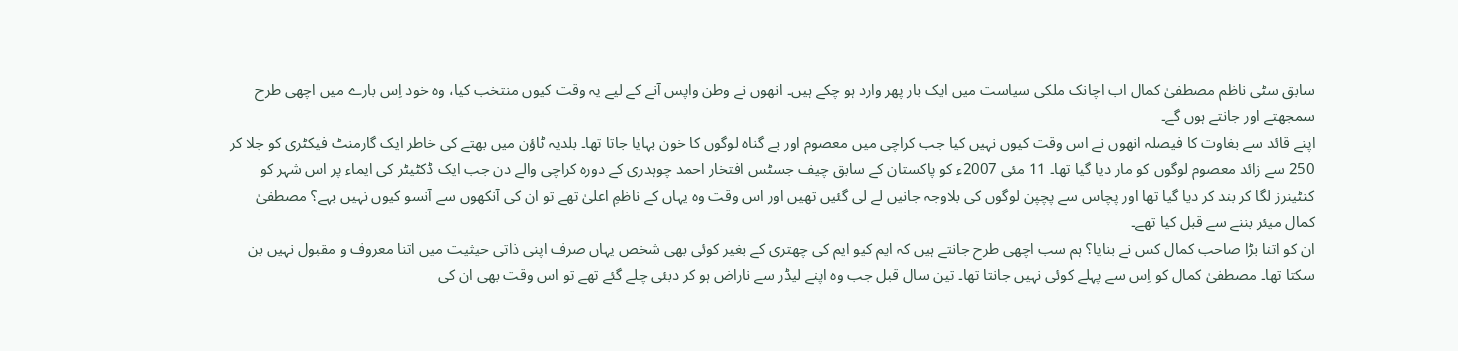سابق سٹی ناظم مصطفیٰ کمال اب اچانک ملکی سیاست میں ایک بار پھر وارد ہو چکے ہیں۔ انھوں نے وطن واپس آنے کے لیے یہ وقت کیوں منتخب کیا، وہ خود اِس بارے میں اچھی طرح سمجھتے اور جانتے ہوں گے۔
اپنے قائد سے بغاوت کا فیصلہ انھوں نے اس وقت کیوں نہیں کیا جب کراچی میں معصوم اور بے گناہ لوگوں کا خون بہایا جاتا تھا۔ بلدیہ ٹاؤن میں بھتے کی خاطر ایک گارمنٹ فیکٹری کو جلا کر 250 سے زائد معصوم لوگوں کو مار دیا گیا تھا۔ 11 مئی 2007ء کو پاکستان کے سابق چیف جسٹس افتخار احمد چوہدری کے دورہ کراچی والے دن جب ایک ڈکٹیٹر کی ایماء پر اس شہر کو کنٹینرز لگا کر بند کر دیا گیا تھا اور پچاس سے پچپن لوگوں کی بلاوجہ جانیں لے لی گئیں تھیں اور اس وقت وہ یہاں کے ناظمِ اعلیٰ تھے تو ان کی آنکھوں سے آنسو کیوں نہیں بہے؟ مصطفیٰ کمال میئر بننے سے قبل کیا تھے۔
ان کو اتنا بڑا صاحب کمال کس نے بنایا؟ ہم سب اچھی طرح جانتے ہیں کہ ایم کیو ایم کی چھتری کے بغیر کوئی بھی شخص یہاں صرف اپنی ذاتی حیثیت میں اتنا معروف و مقبول نہیں بن سکتا تھا۔ مصطفیٰ کمال کو اِس سے پہلے کوئی نہیں جانتا تھا۔ تین سال قبل جب وہ اپنے لیڈر سے ناراض ہو کر دبئی چلے گئے تھے تو اس وقت بھی ان کی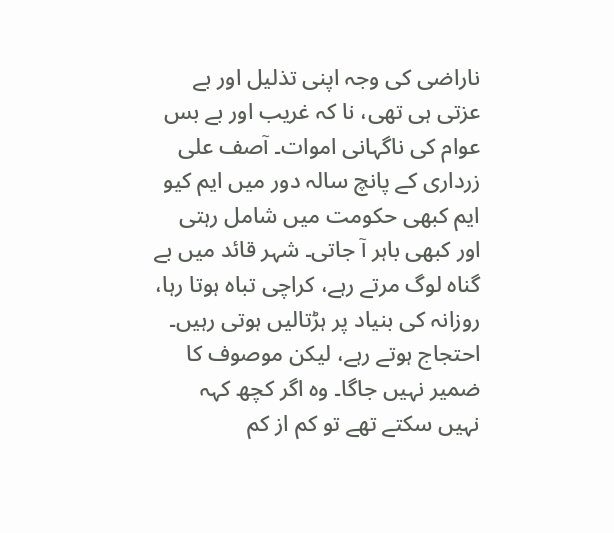ناراضی کی وجہ اپنی تذلیل اور بے عزتی ہی تھی، نا کہ غریب اور بے بس عوام کی ناگہانی اموات۔ آصف علی زرداری کے پانچ سالہ دور میں ایم کیو ایم کبھی حکومت میں شامل رہتی اور کبھی باہر آ جاتی۔ شہر قائد میں بے گناہ لوگ مرتے رہے، کراچی تباہ ہوتا رہا، روزانہ کی بنیاد پر ہڑتالیں ہوتی رہیں۔
احتجاج ہوتے رہے، لیکن موصوف کا ضمیر نہیں جاگا۔ وہ اگر کچھ کہہ نہیں سکتے تھے تو کم از کم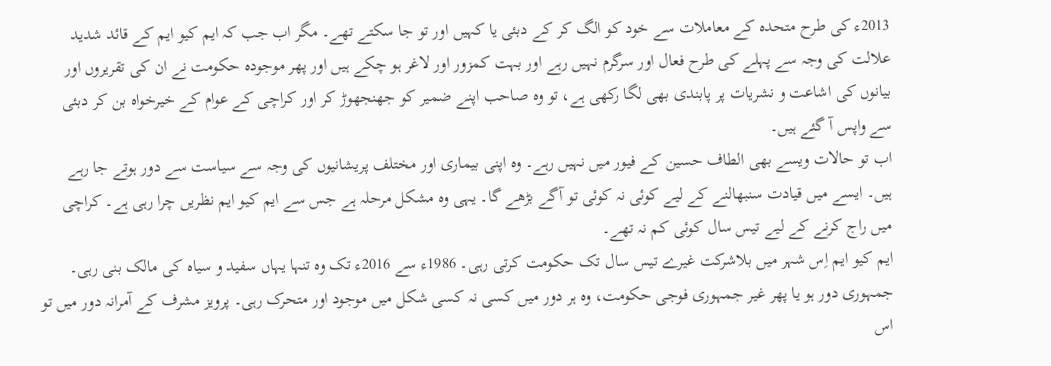2013ء کی طرح متحدہ کے معاملات سے خود کو الگ کر کے دبئی یا کہیں اور تو جا سکتے تھے۔ مگر اب جب کہ ایم کیو ایم کے قائد شدید علالت کی وجہ سے پہلے کی طرح فعال اور سرگرم نہیں رہے اور بہت کمزور اور لاغر ہو چکے ہیں اور پھر موجودہ حکومت نے ان کی تقریروں اور بیانوں کی اشاعت و نشریات پر پابندی بھی لگا رکھی ہے، تو وہ صاحب اپنے ضمیر کو جھنجھوڑ کر اور کراچی کے عوام کے خیرخواہ بن کر دبئی سے واپس آ گئے ہیں۔
اب تو حالات ویسے بھی الطاف حسین کے فیور میں نہیں رہے۔ وہ اپنی بیماری اور مختلف پریشانیوں کی وجہ سے سیاست سے دور ہوتے جا رہے ہیں۔ ایسے میں قیادت سنبھالنے کے لیے کوئی نہ کوئی تو آگے بڑھے گا۔ یہی وہ مشکل مرحلہ ہے جس سے ایم کیو ایم نظریں چرا رہی ہے۔ کراچی میں راج کرنے کے لیے تیس سال کوئی کم نہ تھے۔
ایم کیو ایم اِس شہر میں بلاشرکت غیرے تیس سال تک حکومت کرتی رہی۔ 1986ء سے 2016ء تک وہ تنہا یہاں سفید و سیاہ کی مالک بنی رہی۔ جمہوری دور ہو یا پھر غیر جمہوری فوجی حکومت، وہ ہر دور میں کسی نہ کسی شکل میں موجود اور متحرک رہی۔ پرویز مشرف کے آمرانہ دور میں تو اس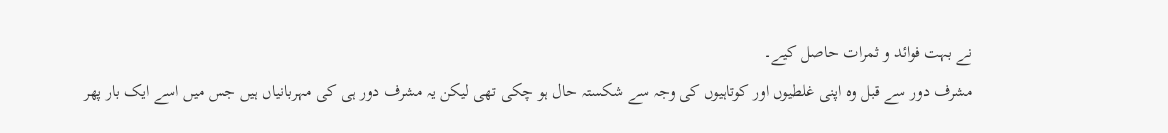نے بہت فوائد و ثمرات حاصل کیے۔
مشرف دور سے قبل وہ اپنی غلطیوں اور کوتاہیوں کی وجہ سے شکستہ حال ہو چکی تھی لیکن یہ مشرف دور ہی کی مہربانیاں ہیں جس میں اسے ایک بار پھر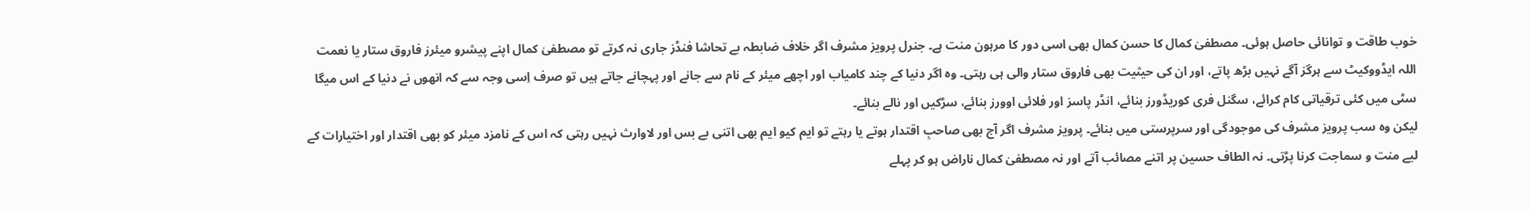خوب طاقت و توانائی حاصل ہوئی۔ مصطفیٰ کمال کا حسن کمال بھی اسی دور کا مرہون منت ہے۔ جنرل پرویز مشرف اگر خلاف ضابطہ بے تحاشا فنڈز جاری نہ کرتے تو مصطفیٰ کمال اپنے پیشرو میئرز فاروق ستار یا نعمت اللہ ایڈووکیٹ سے ہرگز آگے نہیں بڑھ پاتے، اور ان کی حیثیت بھی فاروق ستار والی ہی رہتی۔ وہ اگر دنیا کے چند کامیاب اور اچھے میئر کے نام سے جانے اور پہچانے جاتے ہیں تو صرف اِسی وجہ سے کہ انھوں نے دنیا کے اس میگا سٹی میں کئی ترقیاتی کام کرائے، سگنل فری کوریڈورز بنائے، انڈر پاسز اور فلائی اوورز بنائے، سڑکیں اور نالے بنائے۔
لیکن وہ سب پرویز مشرف کی موجودگی اور سرپرستی میں بنائے۔ پرویز مشرف اگر آج بھی صاحبِ اقتدار ہوتے یا رہتے تو ایم کیو ایم بھی اتنی بے بس اور لاوارث نہیں رہتی کہ اس کے نامزد میئر کو بھی اقتدار اور اختیارات کے لیے منت و سماجت کرنا پڑتی۔ نہ الطاف حسین پر اتنے مصائب آتے اور نہ مصطفیٰ کمال ناراض ہو کر پہلے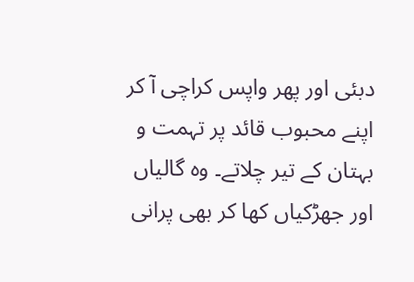دبئی اور پھر واپس کراچی آ کر اپنے محبوب قائد پر تہمت و بہتان کے تیر چلاتے۔ وہ گالیاں اور جھڑکیاں کھا کر بھی پرانی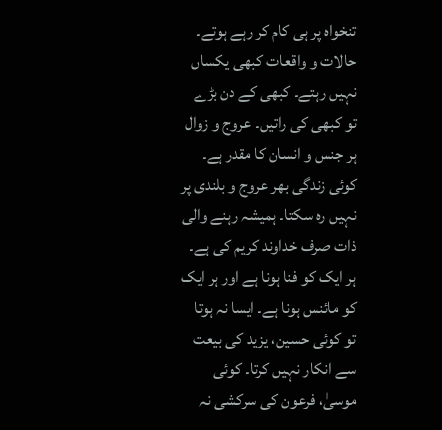تنخواہ پر ہی کام کر رہے ہوتے۔
حالات و واقعات کبھی یکساں نہیں رہتے۔ کبھی کے دن بڑے تو کبھی کی راتیں۔ عروج و زوال ہر جنس و انسان کا مقدر ہے۔ کوئی زندگی بھر عروج و بلندی پر نہیں رہ سکتا۔ ہمیشہ رہنے والی ذات صرف خداوند کریم کی ہے۔ ہر ایک کو فنا ہونا ہے اور ہر ایک کو مائنس ہونا ہے۔ ایسا نہ ہوتا تو کوئی حسین، یزید کی بیعت سے انکار نہیں کرتا۔ کوئی موسیٰ، فرعون کی سرکشی نہ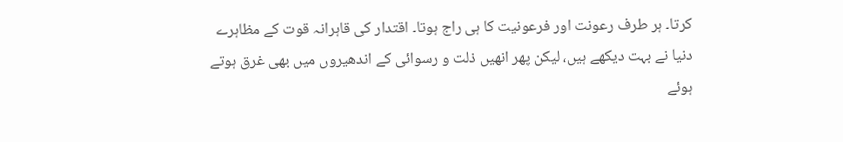کرتا۔ ہر طرف رعونت اور فرعونیت کا ہی راج ہوتا۔ اقتدار کی قاہرانہ قوت کے مظاہرے دنیا نے بہت دیکھے ہیں، لیکن پھر انھیں ذلت و رسوائی کے اندھیروں میں بھی غرق ہوتے ہوئے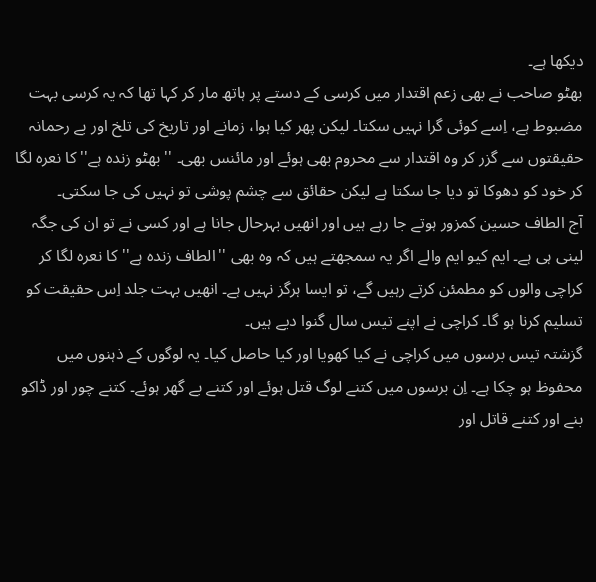دیکھا ہے۔
بھٹو صاحب نے بھی زعم اقتدار میں کرسی کے دستے پر ہاتھ مار کر کہا تھا کہ یہ کرسی بہت مضبوط ہے، اِسے کوئی گرا نہیں سکتا۔ لیکن پھر کیا ہوا، زمانے اور تاریخ کی تلخ اور بے رحمانہ حقیقتوں سے گزر کر وہ اقتدار سے محروم بھی ہوئے اور مائنس بھی۔ ''بھٹو زندہ ہے'' کا نعرہ لگا کر خود کو دھوکا تو دیا جا سکتا ہے لیکن حقائق سے چشم پوشی تو نہیں کی جا سکتی۔
آج الطاف حسین کمزور ہوتے جا رہے ہیں اور انھیں بہرحال جانا ہے اور کسی نے تو ان کی جگہ لینی ہی ہے۔ ایم کیو ایم والے اگر یہ سمجھتے ہیں کہ وہ بھی ''الطاف زندہ ہے'' کا نعرہ لگا کر کراچی والوں کو مطمئن کرتے رہیں گے، تو ایسا ہرگز نہیں ہے۔ انھیں بہت جلد اِس حقیقت کو تسلیم کرنا ہو گا۔ کراچی نے اپنے تیس سال گنوا دیے ہیں۔
گزشتہ تیس برسوں میں کراچی نے کیا کھویا اور کیا حاصل کیا۔ یہ لوگوں کے ذہنوں میں محفوظ ہو چکا ہے۔ اِن برسوں میں کتنے لوگ قتل ہوئے اور کتنے بے گھر ہوئے۔ کتنے چور اور ڈاکو بنے اور کتنے قاتل اور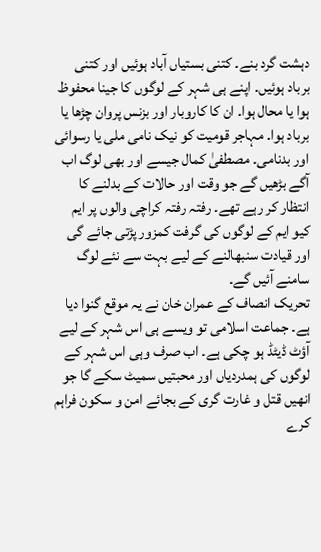دہشت گرد بنے۔ کتنی بستیاں آباد ہوئیں اور کتنی برباد ہوئیں۔ اپنے ہی شہر کے لوگوں کا جینا محفوظ ہوا یا محال ہوا۔ ان کا کاروبار اور بزنس پروان چڑھا یا برباد ہوا۔ مہاجر قومیت کو نیک نامی ملی یا رسوائی اور بدنامی۔ مصطفیٰ کمال جیسے اور بھی لوگ اب آگے بڑھیں گے جو وقت اور حالات کے بدلنے کا انتظار کر رہے تھے۔ رفتہ رفتہ کراچی والوں پر ایم کیو ایم کے لوگوں کی گرفت کمزور پڑتی جائے گی اور قیادت سنبھالنے کے لیے بہت سے نئے لوگ سامنے آئیں گے۔
تحریک انصاف کے عمران خان نے یہ موقع گنوا دیا ہے۔ جماعت اسلامی تو ویسے ہی اس شہر کے لیے آؤٹ ڈیٹڈ ہو چکی ہے۔ اب صرف وہی اس شہر کے لوگوں کی ہمدردیاں اور محبتیں سمیٹ سکے گا جو انھیں قتل و غارت گری کے بجائے امن و سکون فراہم کرے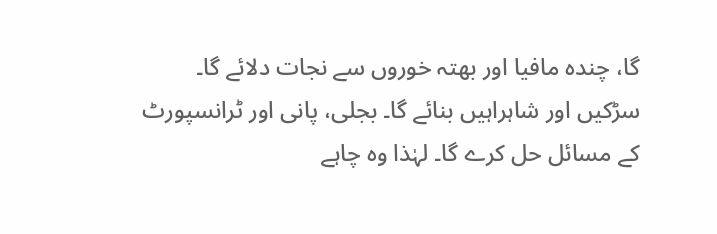گا، چندہ مافیا اور بھتہ خوروں سے نجات دلائے گا۔
سڑکیں اور شاہراہیں بنائے گا۔ بجلی، پانی اور ٹرانسپورٹ کے مسائل حل کرے گا۔ لہٰذا وہ چاہے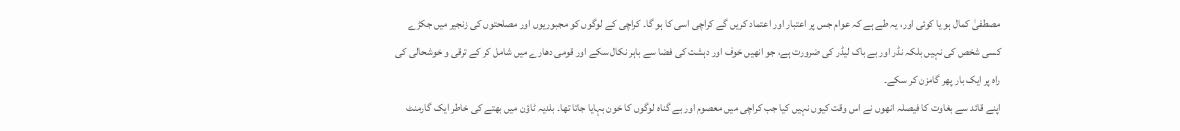مصطفیٰ کمال ہو یا کوئی اور، یہ طے ہے کہ عوام جس پر اعتبار اور اعتماد کریں گے کراچی اسی کا ہو گا۔ کراچی کے لوگوں کو مجبوریوں اور مصلحتوں کی زنجیر میں جکڑے کسی شخص کی نہیں بلکہ نڈر اور بے باک لیڈر کی ضرورت ہے، جو انھیں خوف اور دہشت کی فضا سے باہر نکال سکے اور قومی دھارے میں شامل کر کے ترقی و خوشحالی کی راہ پر ایک بار پھر گامزن کر سکے۔
اپنے قائد سے بغاوت کا فیصلہ انھوں نے اس وقت کیوں نہیں کیا جب کراچی میں معصوم اور بے گناہ لوگوں کا خون بہایا جاتا تھا۔ بلدیہ ٹاؤن میں بھتے کی خاطر ایک گارمنٹ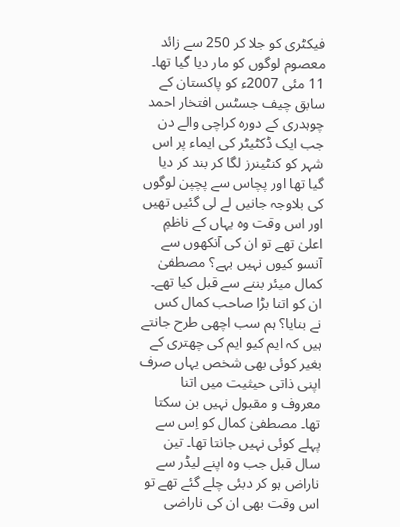فیکٹری کو جلا کر 250 سے زائد معصوم لوگوں کو مار دیا گیا تھا۔ 11 مئی 2007ء کو پاکستان کے سابق چیف جسٹس افتخار احمد چوہدری کے دورہ کراچی والے دن جب ایک ڈکٹیٹر کی ایماء پر اس شہر کو کنٹینرز لگا کر بند کر دیا گیا تھا اور پچاس سے پچپن لوگوں کی بلاوجہ جانیں لے لی گئیں تھیں اور اس وقت وہ یہاں کے ناظمِ اعلیٰ تھے تو ان کی آنکھوں سے آنسو کیوں نہیں بہے؟ مصطفیٰ کمال میئر بننے سے قبل کیا تھے۔
ان کو اتنا بڑا صاحب کمال کس نے بنایا؟ ہم سب اچھی طرح جانتے ہیں کہ ایم کیو ایم کی چھتری کے بغیر کوئی بھی شخص یہاں صرف اپنی ذاتی حیثیت میں اتنا معروف و مقبول نہیں بن سکتا تھا۔ مصطفیٰ کمال کو اِس سے پہلے کوئی نہیں جانتا تھا۔ تین سال قبل جب وہ اپنے لیڈر سے ناراض ہو کر دبئی چلے گئے تھے تو اس وقت بھی ان کی ناراضی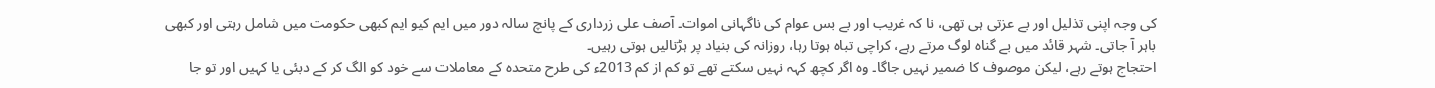کی وجہ اپنی تذلیل اور بے عزتی ہی تھی، نا کہ غریب اور بے بس عوام کی ناگہانی اموات۔ آصف علی زرداری کے پانچ سالہ دور میں ایم کیو ایم کبھی حکومت میں شامل رہتی اور کبھی باہر آ جاتی۔ شہر قائد میں بے گناہ لوگ مرتے رہے، کراچی تباہ ہوتا رہا، روزانہ کی بنیاد پر ہڑتالیں ہوتی رہیں۔
احتجاج ہوتے رہے، لیکن موصوف کا ضمیر نہیں جاگا۔ وہ اگر کچھ کہہ نہیں سکتے تھے تو کم از کم 2013ء کی طرح متحدہ کے معاملات سے خود کو الگ کر کے دبئی یا کہیں اور تو جا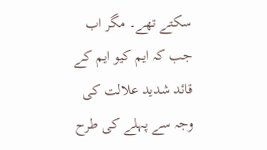سکتے تھے۔ مگر اب جب کہ ایم کیو ایم کے قائد شدید علالت کی وجہ سے پہلے کی طرح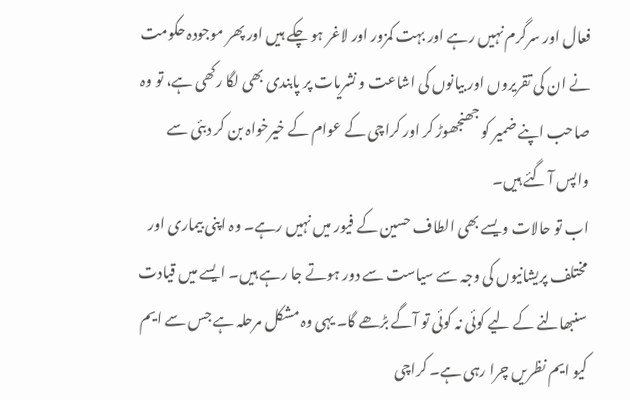فعال اور سرگرم نہیں رہے اور بہت کمزور اور لاغر ہو چکے ہیں اور پھر موجودہ حکومت نے ان کی تقریروں اور بیانوں کی اشاعت و نشریات پر پابندی بھی لگا رکھی ہے، تو وہ صاحب اپنے ضمیر کو جھنجھوڑ کر اور کراچی کے عوام کے خیرخواہ بن کر دبئی سے واپس آ گئے ہیں۔
اب تو حالات ویسے بھی الطاف حسین کے فیور میں نہیں رہے۔ وہ اپنی بیماری اور مختلف پریشانیوں کی وجہ سے سیاست سے دور ہوتے جا رہے ہیں۔ ایسے میں قیادت سنبھالنے کے لیے کوئی نہ کوئی تو آگے بڑھے گا۔ یہی وہ مشکل مرحلہ ہے جس سے ایم کیو ایم نظریں چرا رہی ہے۔ کراچی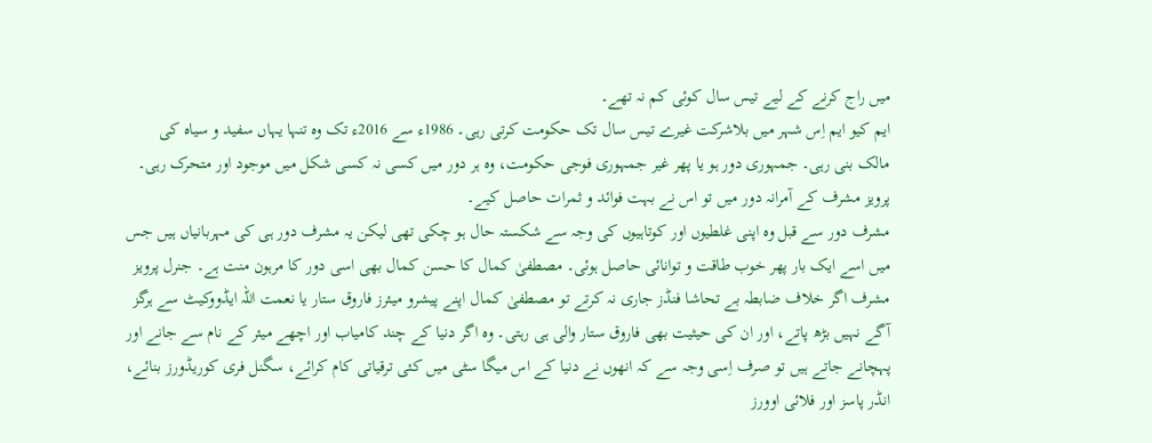میں راج کرنے کے لیے تیس سال کوئی کم نہ تھے۔
ایم کیو ایم اِس شہر میں بلاشرکت غیرے تیس سال تک حکومت کرتی رہی۔ 1986ء سے 2016ء تک وہ تنہا یہاں سفید و سیاہ کی مالک بنی رہی۔ جمہوری دور ہو یا پھر غیر جمہوری فوجی حکومت، وہ ہر دور میں کسی نہ کسی شکل میں موجود اور متحرک رہی۔ پرویز مشرف کے آمرانہ دور میں تو اس نے بہت فوائد و ثمرات حاصل کیے۔
مشرف دور سے قبل وہ اپنی غلطیوں اور کوتاہیوں کی وجہ سے شکستہ حال ہو چکی تھی لیکن یہ مشرف دور ہی کی مہربانیاں ہیں جس میں اسے ایک بار پھر خوب طاقت و توانائی حاصل ہوئی۔ مصطفیٰ کمال کا حسن کمال بھی اسی دور کا مرہون منت ہے۔ جنرل پرویز مشرف اگر خلاف ضابطہ بے تحاشا فنڈز جاری نہ کرتے تو مصطفیٰ کمال اپنے پیشرو میئرز فاروق ستار یا نعمت اللہ ایڈووکیٹ سے ہرگز آگے نہیں بڑھ پاتے، اور ان کی حیثیت بھی فاروق ستار والی ہی رہتی۔ وہ اگر دنیا کے چند کامیاب اور اچھے میئر کے نام سے جانے اور پہچانے جاتے ہیں تو صرف اِسی وجہ سے کہ انھوں نے دنیا کے اس میگا سٹی میں کئی ترقیاتی کام کرائے، سگنل فری کوریڈورز بنائے، انڈر پاسز اور فلائی اوورز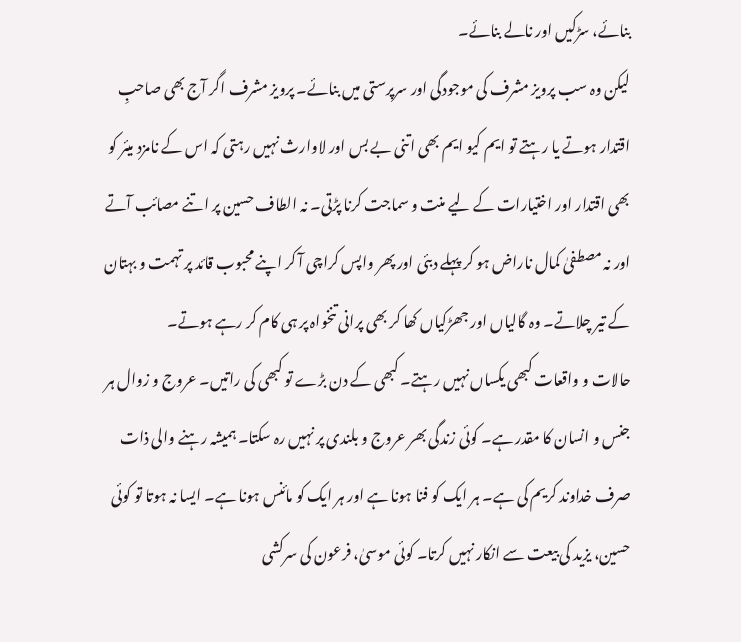بنائے، سڑکیں اور نالے بنائے۔
لیکن وہ سب پرویز مشرف کی موجودگی اور سرپرستی میں بنائے۔ پرویز مشرف اگر آج بھی صاحبِ اقتدار ہوتے یا رہتے تو ایم کیو ایم بھی اتنی بے بس اور لاوارث نہیں رہتی کہ اس کے نامزد میئر کو بھی اقتدار اور اختیارات کے لیے منت و سماجت کرنا پڑتی۔ نہ الطاف حسین پر اتنے مصائب آتے اور نہ مصطفیٰ کمال ناراض ہو کر پہلے دبئی اور پھر واپس کراچی آ کر اپنے محبوب قائد پر تہمت و بہتان کے تیر چلاتے۔ وہ گالیاں اور جھڑکیاں کھا کر بھی پرانی تنخواہ پر ہی کام کر رہے ہوتے۔
حالات و واقعات کبھی یکساں نہیں رہتے۔ کبھی کے دن بڑے تو کبھی کی راتیں۔ عروج و زوال ہر جنس و انسان کا مقدر ہے۔ کوئی زندگی بھر عروج و بلندی پر نہیں رہ سکتا۔ ہمیشہ رہنے والی ذات صرف خداوند کریم کی ہے۔ ہر ایک کو فنا ہونا ہے اور ہر ایک کو مائنس ہونا ہے۔ ایسا نہ ہوتا تو کوئی حسین، یزید کی بیعت سے انکار نہیں کرتا۔ کوئی موسیٰ، فرعون کی سرکشی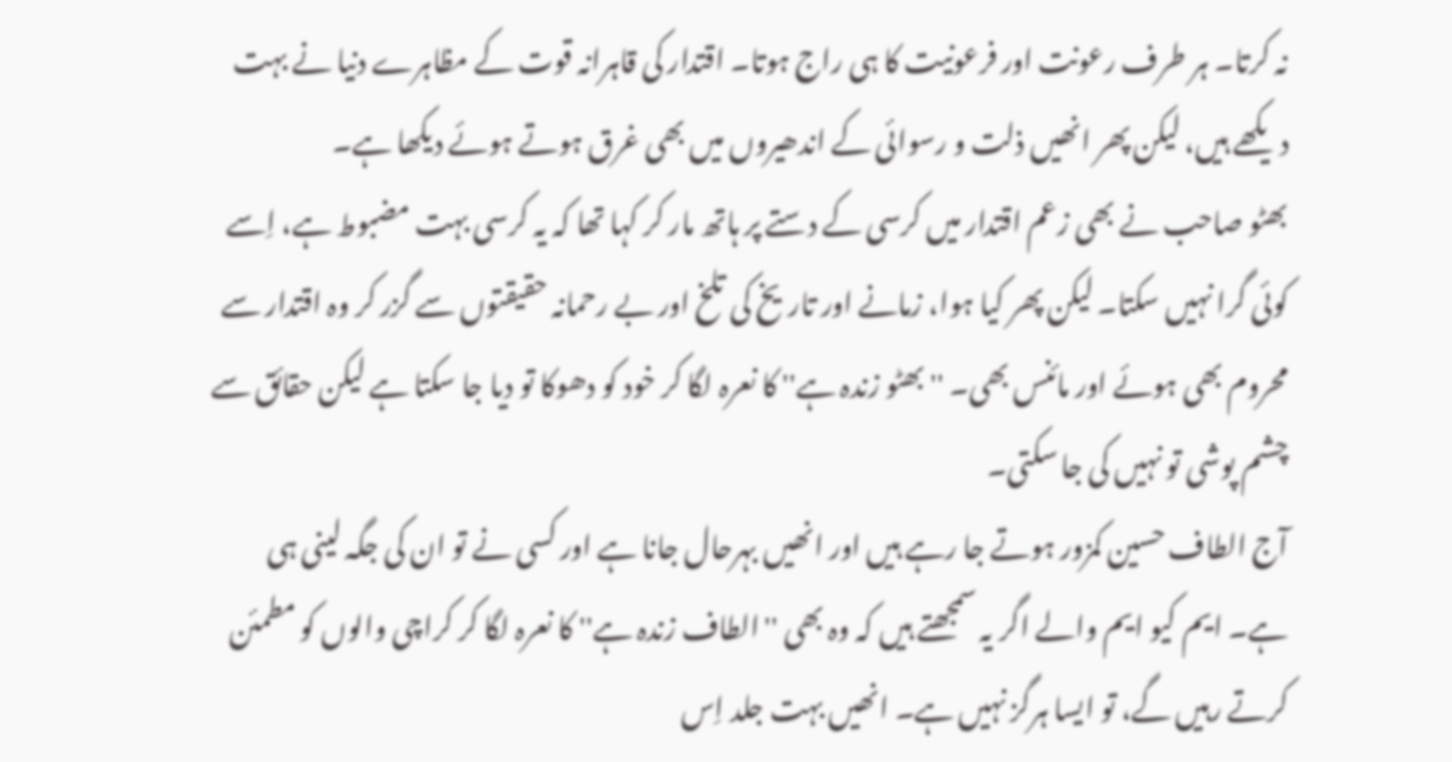نہ کرتا۔ ہر طرف رعونت اور فرعونیت کا ہی راج ہوتا۔ اقتدار کی قاہرانہ قوت کے مظاہرے دنیا نے بہت دیکھے ہیں، لیکن پھر انھیں ذلت و رسوائی کے اندھیروں میں بھی غرق ہوتے ہوئے دیکھا ہے۔
بھٹو صاحب نے بھی زعم اقتدار میں کرسی کے دستے پر ہاتھ مار کر کہا تھا کہ یہ کرسی بہت مضبوط ہے، اِسے کوئی گرا نہیں سکتا۔ لیکن پھر کیا ہوا، زمانے اور تاریخ کی تلخ اور بے رحمانہ حقیقتوں سے گزر کر وہ اقتدار سے محروم بھی ہوئے اور مائنس بھی۔ ''بھٹو زندہ ہے'' کا نعرہ لگا کر خود کو دھوکا تو دیا جا سکتا ہے لیکن حقائق سے چشم پوشی تو نہیں کی جا سکتی۔
آج الطاف حسین کمزور ہوتے جا رہے ہیں اور انھیں بہرحال جانا ہے اور کسی نے تو ان کی جگہ لینی ہی ہے۔ ایم کیو ایم والے اگر یہ سمجھتے ہیں کہ وہ بھی ''الطاف زندہ ہے'' کا نعرہ لگا کر کراچی والوں کو مطمئن کرتے رہیں گے، تو ایسا ہرگز نہیں ہے۔ انھیں بہت جلد اِس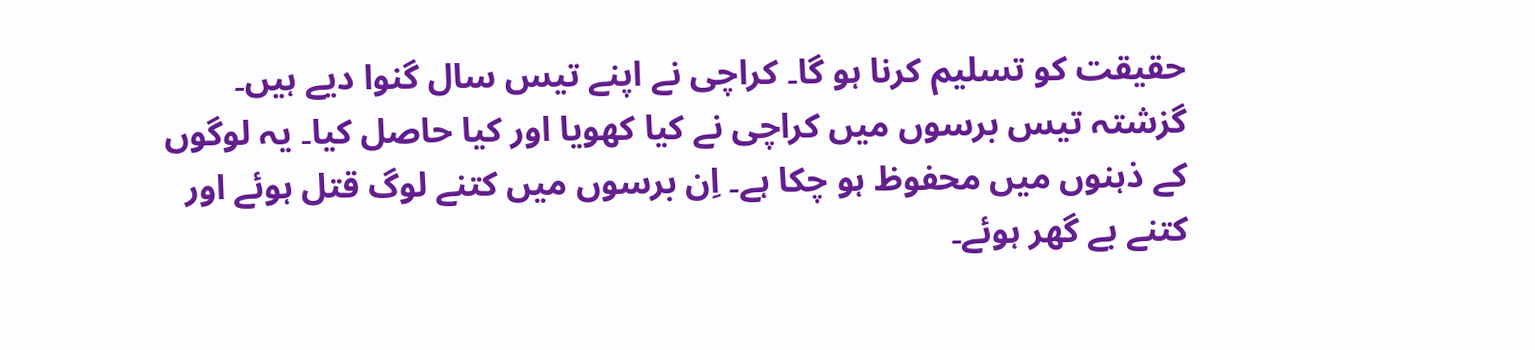حقیقت کو تسلیم کرنا ہو گا۔ کراچی نے اپنے تیس سال گنوا دیے ہیں۔
گزشتہ تیس برسوں میں کراچی نے کیا کھویا اور کیا حاصل کیا۔ یہ لوگوں کے ذہنوں میں محفوظ ہو چکا ہے۔ اِن برسوں میں کتنے لوگ قتل ہوئے اور کتنے بے گھر ہوئے۔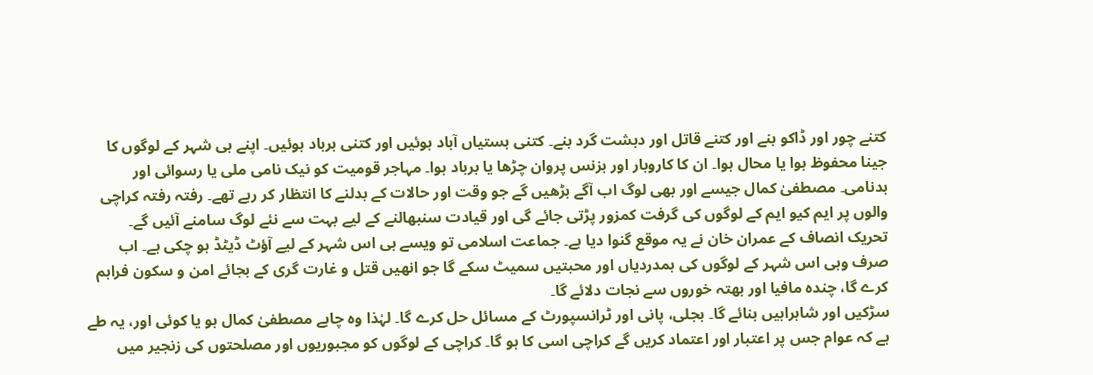کتنے چور اور ڈاکو بنے اور کتنے قاتل اور دہشت گرد بنے۔ کتنی بستیاں آباد ہوئیں اور کتنی برباد ہوئیں۔ اپنے ہی شہر کے لوگوں کا جینا محفوظ ہوا یا محال ہوا۔ ان کا کاروبار اور بزنس پروان چڑھا یا برباد ہوا۔ مہاجر قومیت کو نیک نامی ملی یا رسوائی اور بدنامی۔ مصطفیٰ کمال جیسے اور بھی لوگ اب آگے بڑھیں گے جو وقت اور حالات کے بدلنے کا انتظار کر رہے تھے۔ رفتہ رفتہ کراچی والوں پر ایم کیو ایم کے لوگوں کی گرفت کمزور پڑتی جائے گی اور قیادت سنبھالنے کے لیے بہت سے نئے لوگ سامنے آئیں گے۔
تحریک انصاف کے عمران خان نے یہ موقع گنوا دیا ہے۔ جماعت اسلامی تو ویسے ہی اس شہر کے لیے آؤٹ ڈیٹڈ ہو چکی ہے۔ اب صرف وہی اس شہر کے لوگوں کی ہمدردیاں اور محبتیں سمیٹ سکے گا جو انھیں قتل و غارت گری کے بجائے امن و سکون فراہم کرے گا، چندہ مافیا اور بھتہ خوروں سے نجات دلائے گا۔
سڑکیں اور شاہراہیں بنائے گا۔ بجلی، پانی اور ٹرانسپورٹ کے مسائل حل کرے گا۔ لہٰذا وہ چاہے مصطفیٰ کمال ہو یا کوئی اور، یہ طے ہے کہ عوام جس پر اعتبار اور اعتماد کریں گے کراچی اسی کا ہو گا۔ کراچی کے لوگوں کو مجبوریوں اور مصلحتوں کی زنجیر میں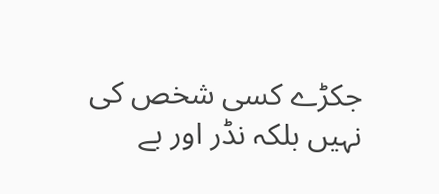جکڑے کسی شخص کی نہیں بلکہ نڈر اور بے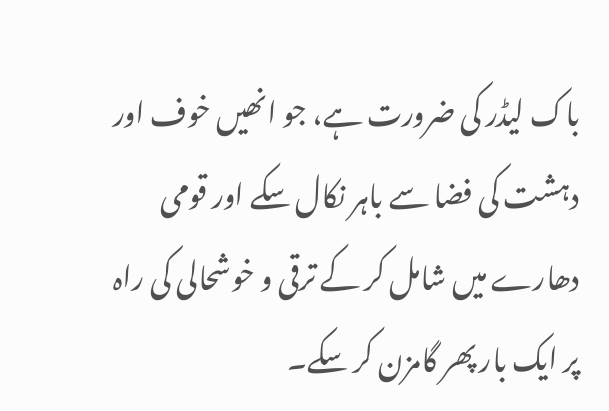باک لیڈر کی ضرورت ہے، جو انھیں خوف اور دہشت کی فضا سے باہر نکال سکے اور قومی دھارے میں شامل کر کے ترقی و خوشحالی کی راہ پر ایک بار پھر گامزن کر سکے۔